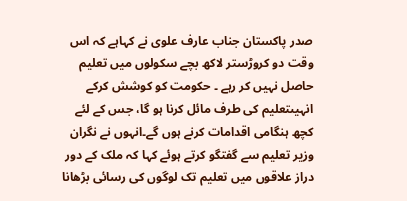صدر پاکستان جناب عارف علوی نے کہاہے کہ اس وقت دو کروڑستر لاکھ بچے سکولوں میں تعلیم حاصل نہیں کر رہے ۔ حکومت کو کوشش کرکے انہیںتعلیم کی طرف مائل کرنا ہو گا، جس کے لئے کچھ ہنگامی اقدامات کرنے ہوں گے۔انہوں نے نگران وزیر تعلیم سے گفتگو کرتے ہوئے کہا کہ ملک کے دور دراز علاقوں میں تعلیم تک لوگوں کی رسائی بڑھانا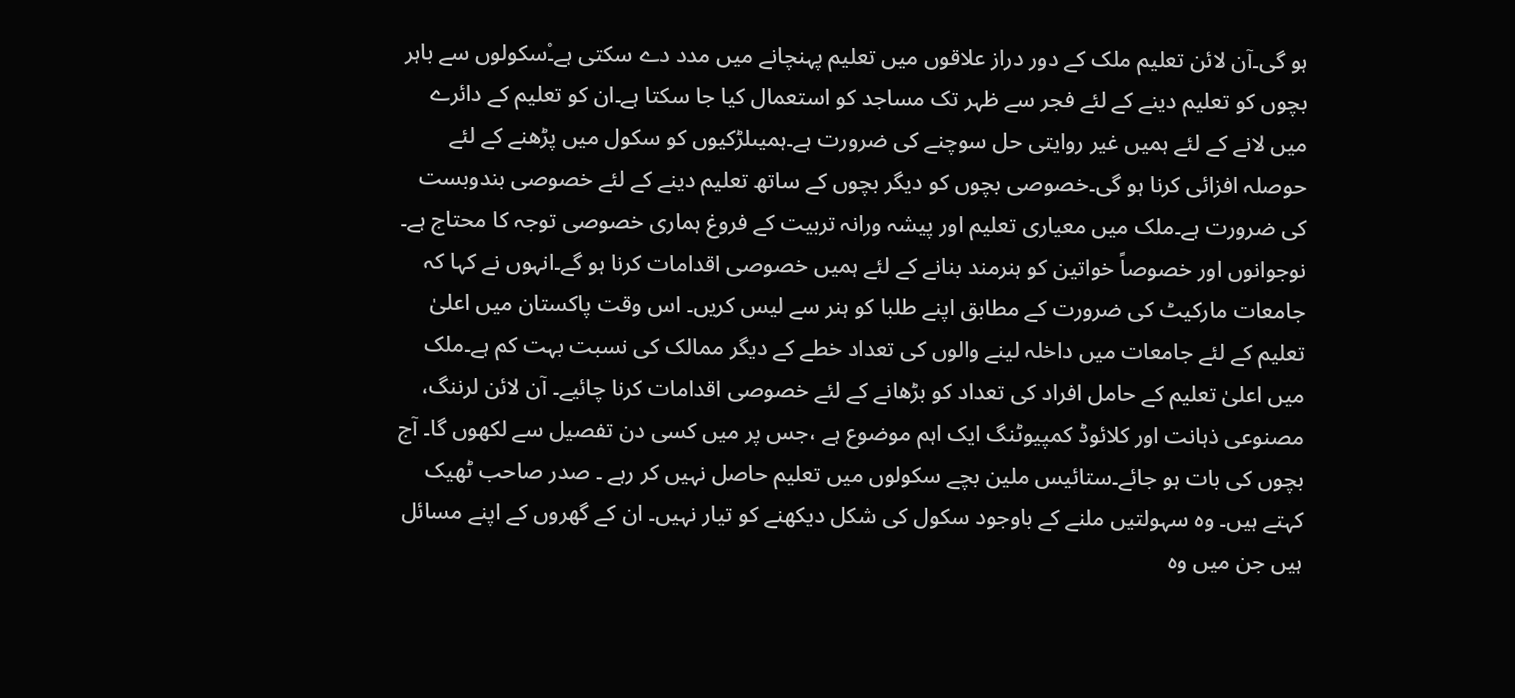ہو گی۔آن لائن تعلیم ملک کے دور دراز علاقوں میں تعلیم پہنچانے میں مدد دے سکتی ہے۔ْسکولوں سے باہر بچوں کو تعلیم دینے کے لئے فجر سے ظہر تک مساجد کو استعمال کیا جا سکتا ہے۔ان کو تعلیم کے دائرے میں لانے کے لئے ہمیں غیر روایتی حل سوچنے کی ضرورت ہے۔ہمیںلڑکیوں کو سکول میں پڑھنے کے لئے حوصلہ افزائی کرنا ہو گی۔خصوصی بچوں کو دیگر بچوں کے ساتھ تعلیم دینے کے لئے خصوصی بندوبست کی ضرورت ہے۔ملک میں معیاری تعلیم اور پیشہ ورانہ تربیت کے فروغ ہماری خصوصی توجہ کا محتاج ہے۔ نوجوانوں اور خصوصاً خواتین کو ہنرمند بنانے کے لئے ہمیں خصوصی اقدامات کرنا ہو گے۔انہوں نے کہا کہ جامعات مارکیٹ کی ضرورت کے مطابق اپنے طلبا کو ہنر سے لیس کریں۔ اس وقت پاکستان میں اعلیٰ تعلیم کے لئے جامعات میں داخلہ لینے والوں کی تعداد خطے کے دیگر ممالک کی نسبت بہت کم ہے۔ملک میں اعلیٰ تعلیم کے حامل افراد کی تعداد کو بڑھانے کے لئے خصوصی اقدامات کرنا چائیے۔ آن لائن لرننگ، مصنوعی ذہانت اور کلائوڈ کمپیوٹنگ ایک اہم موضوع ہے ،جس پر میں کسی دن تفصیل سے لکھوں گا۔ آج بچوں کی بات ہو جائے۔ستائیس ملین بچے سکولوں میں تعلیم حاصل نہیں کر رہے ۔ صدر صاحب ٹھیک کہتے ہیں۔ وہ سہولتیں ملنے کے باوجود سکول کی شکل دیکھنے کو تیار نہیں۔ ان کے گھروں کے اپنے مسائل ہیں جن میں وہ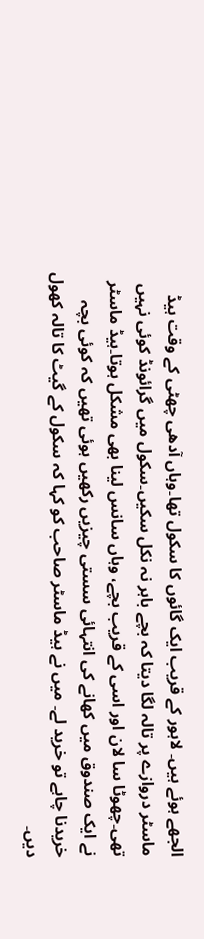الجھے ہوئے ہیں۔ لاہور کے قریب ایک گائوں کا سکول تھا۔وہاں آدھی چھٹی کے وقت ہیڈ ماسٹر دروازے پر تالہ لگا دیتا کہ بچے باہر نہ نکل سکیں۔سکول میں گرائونڈ کوئی نہیں تھی۔چھوٹا سا لان اور اسی کے قریب بچے، وہاں سانس لینا بھی مشکل ہوتا۔ہیڈ ماسٹر نے ایک صندوق میں کھانے کی انتہائی سستی چیزیں رکھیں ہوئی تھیں کہ کوئی بچہ خریدنا چاہے تو خرید لے۔ میں نے ہیڈ ماسٹر صاحب کو کہا کہ سکول کے گیٹ کا تالہ کھول دیں۔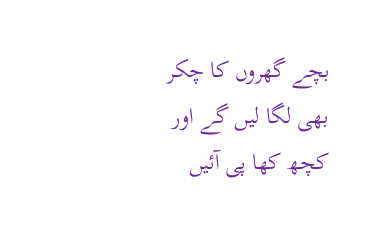بچے گھروں کا چکر بھی لگا لیں گے اور کچھ کھا پی آئیں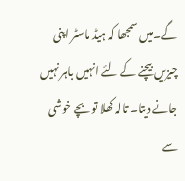گے۔میں سمجھا کہ ہیڈ ماسٹر اپنی چیزیں بیچنے کے لئے انہیں باہر نہیں جانے دیتا۔ تالہ کھلا تو بچے خوشی سے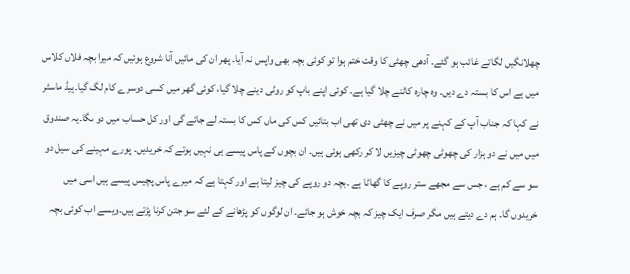چھلانگیں لگاتے غائب ہو گئے۔ آدھی چھٹی کا وقت ختم ہوا تو کوئی بچہ بھی واپس نہ آیا۔ پھر ان کی مائیں آنا شروع ہوئیں کہ میرا بچہ فلاں کلاس میں ہے اس کا بستہ دے دیں۔ وہ چارہ کاٹنے چلا گیا ہے۔ کوئی اپنے باپ کو روٹی دینے چلا گیا، کوئی گھر میں کسی دوسرے کام لگ گیا۔ہیڈ ماسٹر نے کہا کہ جناب آپ کے کہنے پر میں نے چھٹی دی تھی اب بتائیں کس کی ماں کس کا بستہ لے جائے گی اور کل حساب میں دو ںگا۔یہ صندوق میں میں نے دو ہزار کی چھوٹی چھوٹی چیزیں لا کر رکھی ہوئی ہیں۔ ان بچوں کے پاس پیسے ہی نہیں ہوتے کہ خریدیں۔ پورے مہینے کی سیل دو سو سے کم ہے ، جس سے مجھے ستر روپے کا گھاٹا ہے ۔بچہ دو روپے کی چیز لیتا ہے اور کہتا ہے کہ میرے پاس پچیس پیسے ہیں اسی میں خریدوں گا۔ ہم دے دیتے ہیں مگر صرف ایک چیز کہ بچہ خوش ہو جائے۔ ان لوگوں کو پڑھانے کے لئے سو جتن کرنا پڑتے ہیں۔ویسے اب کوئی بچہ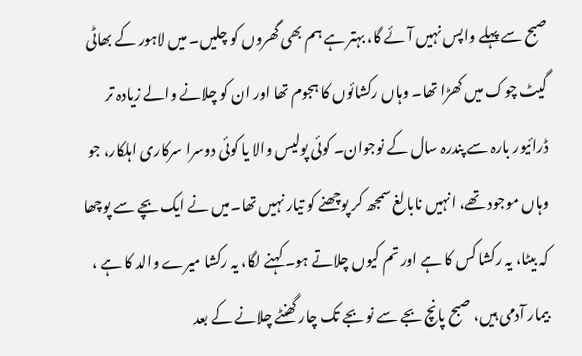صبح سے پہلے واپس نہیں آئے گا، بہتر ہے ہم بھی گھروں کو چلیں۔ میں لاہور کے بھاٹی گیٹ چوک میں کھڑا تھا۔ وہاں رکشائوں کا ہجوم تھا اور ان کو چلانے والے زیادہ تر ڈرائیور بارہ سے پندرہ سال کے نوجوان۔ کوئی پولیس والا یا کوئی دوسرا سرکاری اہلکار، جو وہاں موجود تھے، انہیں نابالغ سمجھ کر پوچھنے کو تیار نہیں تھا۔میں نے ایک بچے سے پوچھا کہ بیٹا، یہ رکشا کس کا ہے اور تم کیوں چلاتے ہو۔ کہنے لگا، یہ رکشا میرے والد کا ہے ، بیمار آدمی ہیں، صبح پانچ بجے سے نو بجے تک چار گھنٹے چلانے کے بعد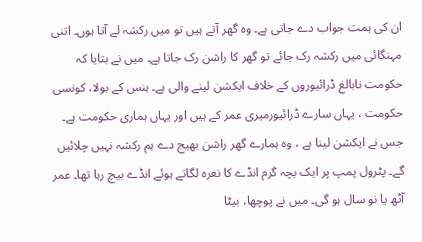ان کی ہمت جواب دے جاتی ہے۔ وہ گھر آتے ہیں تو میں رکشہ لے آتا ہوں۔ اتنی مہنگائی میں رکشہ رک جائے تو گھر کا راشن رک جاتا ہے۔ میں نے بتایا کہ حکومت نابالغ ڈرائیوروں کے خلاف ایکشن لینے والی ہے۔ ہنس کے بولا، کونسی حکومت ، یہاں سارے ڈرائیورمیری عمر کے ہیں اور یہاں ہماری حکومت ہے۔ جس نے ایکشن لینا ہے ، وہ ہمارے گھر راشن بھیج دے ہم رکشہ نہیں چلائیں گے۔ پٹرول پمپ پر ایک بچہ گرم انڈے کا نعرہ لگاتے ہوئے انڈے بیچ رہا تھا۔ عمر آٹھ یا نو سال ہو گی۔ میں نے پوچھا، بیٹا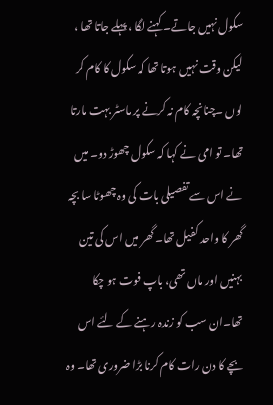سکول نہیں جاتے۔ کہنے لگا ، پہلے جاتا تھا ، لیکن وقت نہیں ہوتا تھا کہ سکول کا کام کر لوں ۔چنانچہ کام نہ کرنے پر ماسٹر بہت مارتا تھا۔ تو امی نے کہا کہ سکول چھوڑ دو۔ میں نے اس سے تفصیلی بات کی وہ چھوٹا سا بچہ گھر کا واحد کفیل تھا۔ گھر میں اس کی تین بہنیں اور ماں تھی، باپ فوت ہو چکا تھا۔ان سب کو زندہ رہنے کے لئے اس بچے کا دن رات کام کرنا بڑا ضروری تھا۔ وہ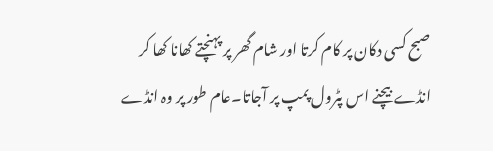صبح کسی دکان پر کام کرتا اور شام گھر پر پہنچتے کھانا کھا کر انڈے بیچنے اس پٹرول پمپ پر آجاتا۔عام طور پر وہ انڈے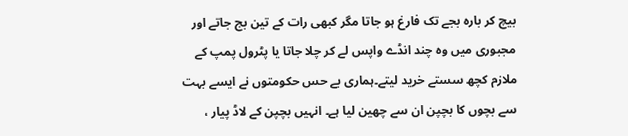بیچ کر بارہ بجے تک فارغ ہو جاتا مگر کبھی رات کے تین بج جاتے اور مجبوری میں وہ چند انڈے واپس لے کر چلا جاتا یا پٹرول پمپ کے ملازم کچھ سستے خرید لیتے۔ہماری بے حس حکومتوں نے ایسے بہت سے بچوں کا بچپن ان سے چھین لیا ہے۔ انہیں بچپن کے لاڈ پیار ،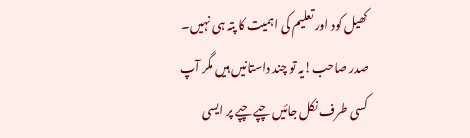کھیل کود اور تعلیم کی اہمیت کا پتہ ہی نہیں۔ صدر صاحب!یہ تو چند داستانیں ہیں مگر آپ کسی طرف نکل جائیں چپے چپے پر ایسی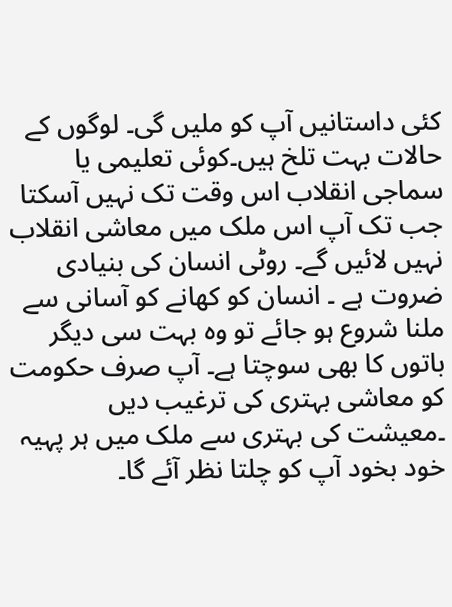کئی داستانیں آپ کو ملیں گی۔ لوگوں کے حالات بہت تلخ ہیں۔کوئی تعلیمی یا سماجی انقلاب اس وقت تک نہیں آسکتا جب تک آپ اس ملک میں معاشی انقلاب نہیں لائیں گے۔ روٹی انسان کی بنیادی ضروت ہے ۔ انسان کو کھانے کو آسانی سے ملنا شروع ہو جائے تو وہ بہت سی دیگر باتوں کا بھی سوچتا ہے۔ آپ صرف حکومت کو معاشی بہتری کی ترغیب دیں ۔معیشت کی بہتری سے ملک میں ہر پہیہ خود بخود آپ کو چلتا نظر آئے گا۔